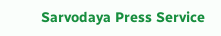Sarvodaya Press Service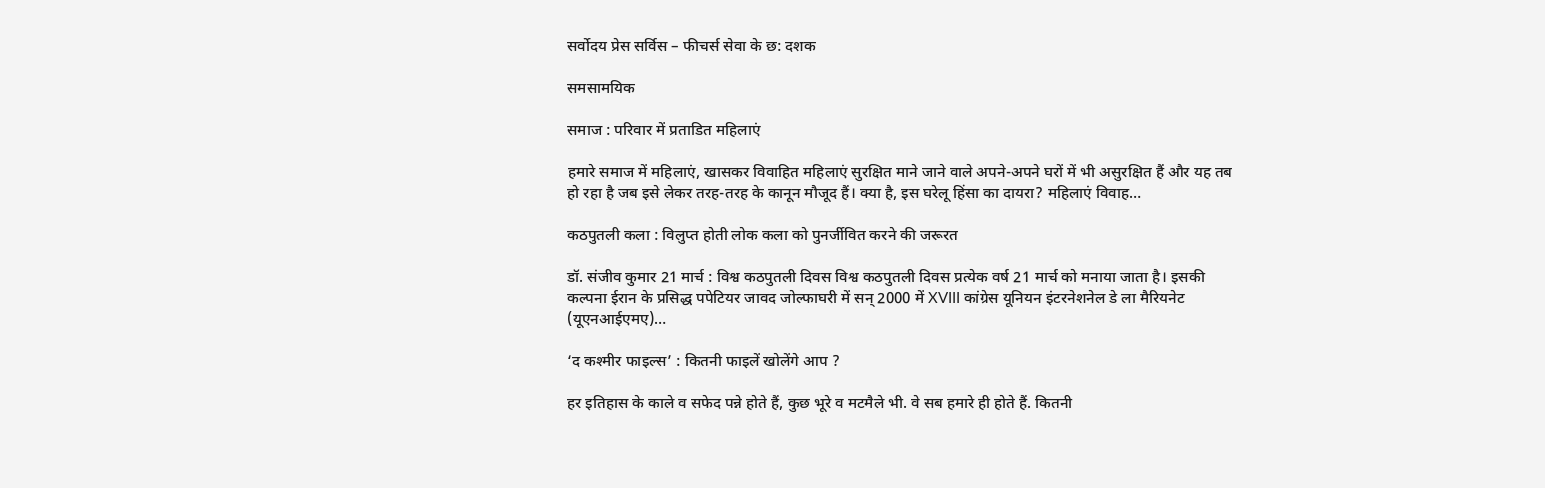सर्वोदय प्रेस सर्विस – फीचर्स सेवा के छ: दशक

समसामयिक

समाज : परिवार में प्रताडित महिलाएं

हमारे समाज में महिलाएं, खासकर विवाहित महिलाएं सुरक्षित माने जाने वाले अपने-अपने घरों में भी असुरक्षित हैं और यह तब हो रहा है जब इसे लेकर तरह-तरह के कानून मौजूद हैं। क्या है, इस घरेलू हिंसा का दायरा? महिलाएं विवाह…

कठपुतली कला : विलुप्त होती लोक कला को पुनर्जीवित करने की जरूरत

डॉ. संजीव कुमार 21 मार्च : विश्व कठपुतली दिवस विश्व कठपुतली दिवस प्रत्येक वर्ष 21 मार्च को मनाया जाता है। इसकी कल्पना ईरान के प्रसिद्ध पपेटियर जावद जोल्फाघरी में सन् 2000 में XVIII कांग्रेस यूनियन इंटरनेशनेल डे ला मैरियनेट (यूएनआईएमए)…

‘द कश्मीर फाइल्स’ : कितनी फाइलें खोलेंगे आप ?

हर इतिहास के काले व सफेद पन्ने होते हैं, कुछ भूरे व मटमैले भी. वे सब हमारे ही होते हैं. कितनी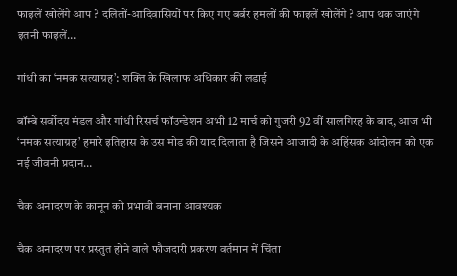फाइलें खोलेंगे आप ? दलितों-आदिवासियों पर किए गए बर्बर हमलों की फाइलें खोलेंगे ? आप थक जाएंगे इतनी फाइलें…

गांधी का ‘नमक सत्याग्रह’: शक्ति के खिलाफ अधिकार की लडाई

बॉम्बे सर्वोदय मंडल और गांधी रिसर्च फॉउन्डेशन अभी 12 मार्च को गुजरी 92 वीं सालगिरह के बाद, आज भी ‘नमक सत्याग्रह’ हमारे इतिहास के उस मोड की याद दिलाता है जिसने आजादी के अहिंसक आंदोलन को एक नई जीवनी प्रदान…

चैक अनादरण के कानून को प्रभावी बनाना आवश्‍यक

चैक अनादरण पर प्रस्तुत होने वाले फौजदारी प्रकरण वर्तमान में चिंता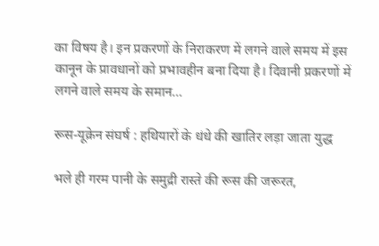का विषय है। इन प्रकरणों के निराकरण में लगने वाले समय में इस कानून के प्रावधानों को प्रभावहीन बना दिया है। दिवानी प्रकरणों में लगने वाले समय के समान…

रूस-यूक्रेन संघर्ष : हथियारों के धंधे की खातिर लड़ा जाता युद्ध

भले ही गरम पानी के समुद्री रास्ते की रूस की जरूरत,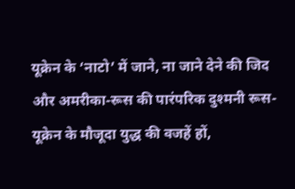यूक्रेन के ‘नाटो’ में जाने, ना जाने देने की जिद और अमरीका-रूस की पारंपरिक दुश्मनी रूस-यूक्रेन के मौजूदा युद्ध की वजहें हों,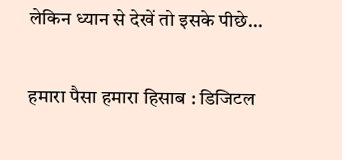लेकिन ध्यान से देखें तो इसके पीछे…

हमारा पैसा हमारा हिसाब : डिजिटल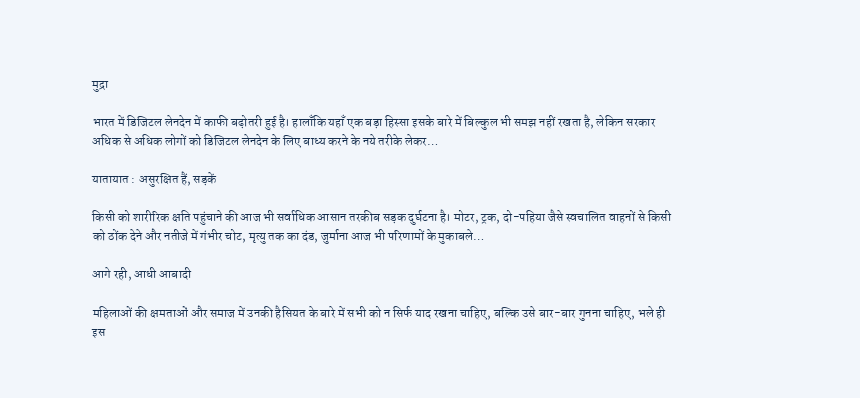मुद्रा

भारत में डिजिटल लेनदेन में काफी बढ़ोतरी हुई है। हालाँकि यहाँ एक बड़ा हिस्सा इसके बारे में बिल्कुल भी समझ नहीं रखता है, लेकिन सरकार अधिक से अधिक लोगों को डिजिटल लेनदेन के लिए बाध्य करने के नये तरीके लेकर…

यातायात : असुरक्षित हैं, सड़कें

किसी को शारीरिक क्षति पहुंचाने की आज भी सर्वाधिक आसान तरकीब सड़क दुर्घटना है। मोटर, ट्रक, दो-पहिया जैसे स्वचालित वाहनों से किसी को ठोंक देने और नतीजे में गंभीर चोट, मृत्यु तक का दंड, जुर्माना आज भी परिणामों के मुकाबले…

आगे रही, आधी आबादी

महिलाओं की क्षमताओं और समाज में उनकी हैसियत के बारे में सभी को न सिर्फ याद रखना चाहिए, बल्कि उसे बार-बार गुनना चाहिए, भले ही इस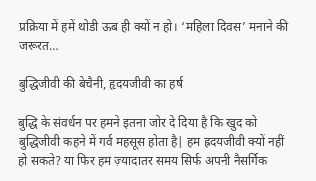प्रक्रिया में हमें थोडी ऊब ही क्यों न हो। ‘महिला दिवस’ मनाने की जरूरत…

बुद्धिजीवी की बेचैनी, हृदयजीवी का हर्ष

बुद्धि के संवर्धन पर हमने इतना जोर दे दिया है कि खुद को बुद्धिजीवी कहने में गर्व महसूस होता है| हम ह्रदयजीवी क्यों नहीं हो सकते? या फिर हम ज़्यादातर समय सिर्फ अपनी नैसर्गिक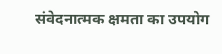संवेदनात्मक क्षमता का उपयोग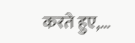करते हुए,…